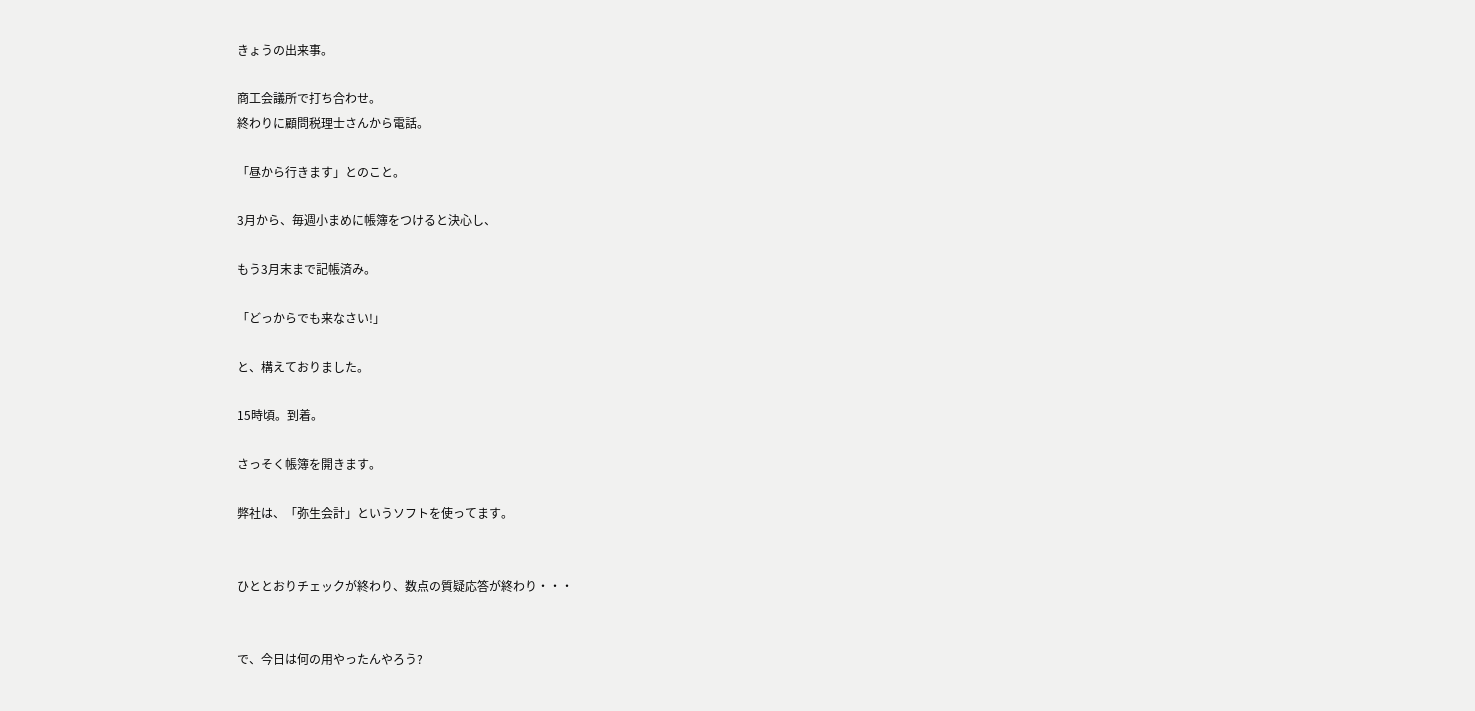きょうの出来事。

商工会議所で打ち合わせ。
終わりに顧問税理士さんから電話。

「昼から行きます」とのこと。

3月から、毎週小まめに帳簿をつけると決心し、

もう3月末まで記帳済み。

「どっからでも来なさい!」

と、構えておりました。

15時頃。到着。

さっそく帳簿を開きます。

弊社は、「弥生会計」というソフトを使ってます。


ひととおりチェックが終わり、数点の質疑応答が終わり・・・


で、今日は何の用やったんやろう?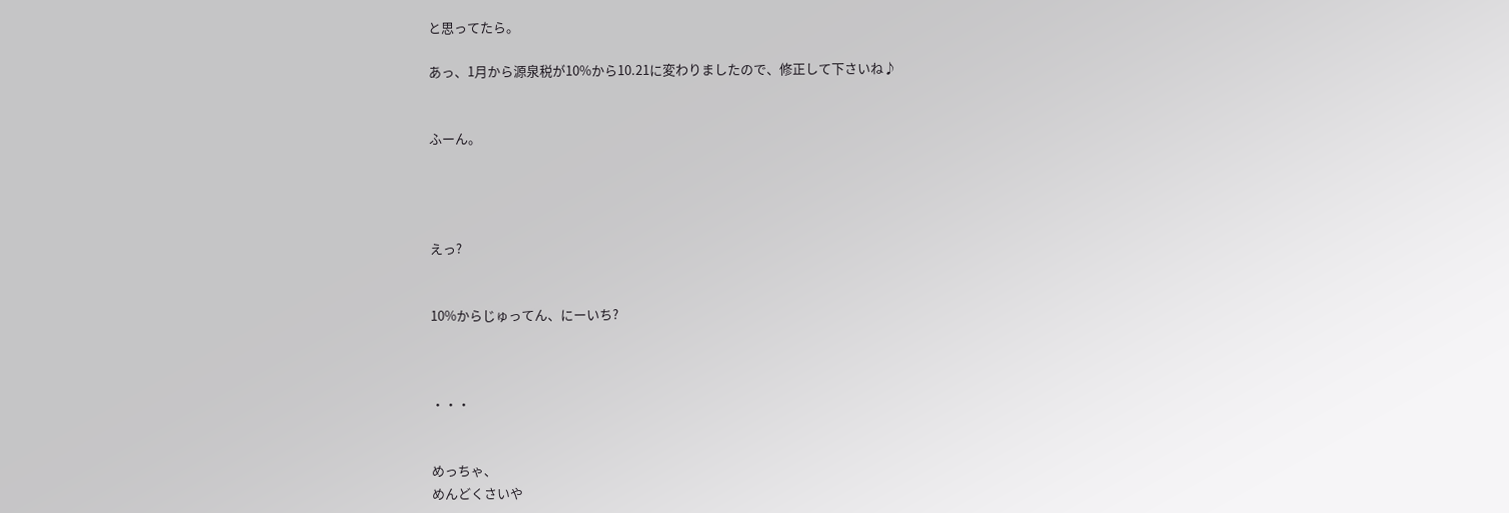と思ってたら。

あっ、1月から源泉税が10%から10.21に変わりましたので、修正して下さいね♪


ふーん。




えっ?


10%からじゅってん、にーいち?



・・・


めっちゃ、
めんどくさいや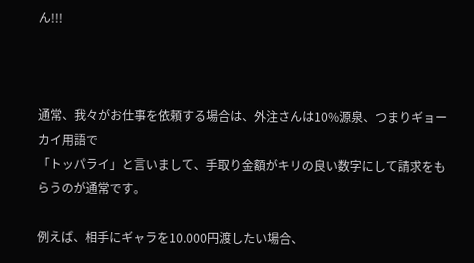ん!!!



通常、我々がお仕事を依頼する場合は、外注さんは10%源泉、つまりギョーカイ用語で
「トッパライ」と言いまして、手取り金額がキリの良い数字にして請求をもらうのが通常です。

例えば、相手にギャラを10.000円渡したい場合、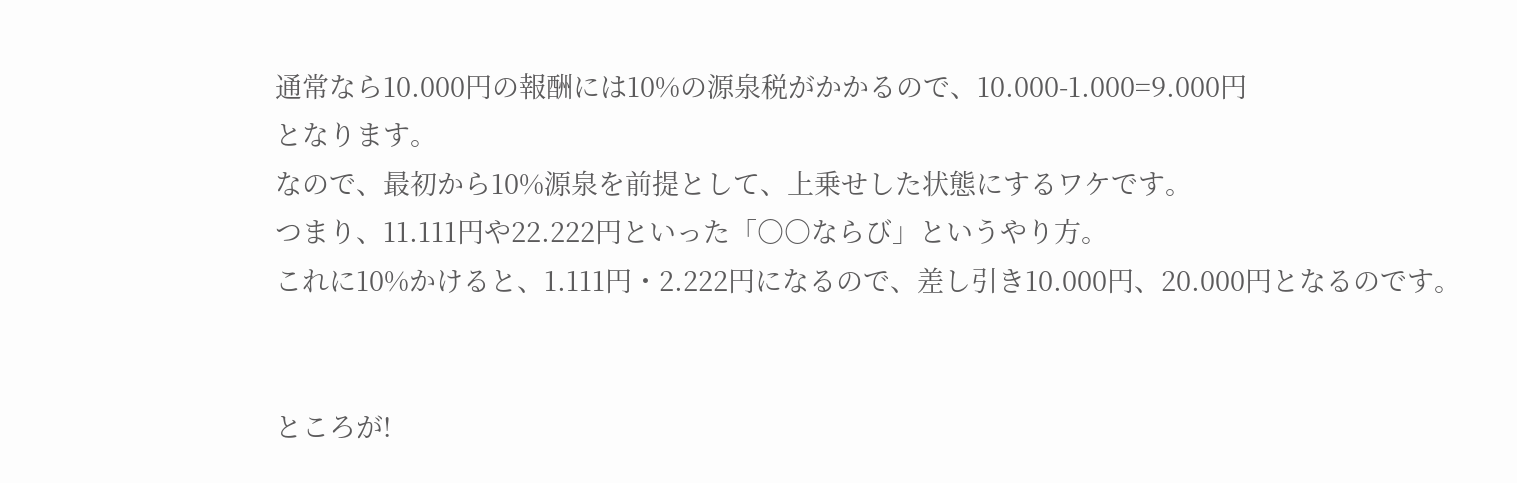通常なら10.000円の報酬には10%の源泉税がかかるので、10.000-1.000=9.000円
となります。
なので、最初から10%源泉を前提として、上乗せした状態にするワケです。
つまり、11.111円や22.222円といった「○○ならび」というやり方。
これに10%かけると、1.111円・2.222円になるので、差し引き10.000円、20.000円となるのです。


ところが!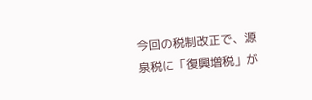今回の税制改正で、源泉税に「復興増税」が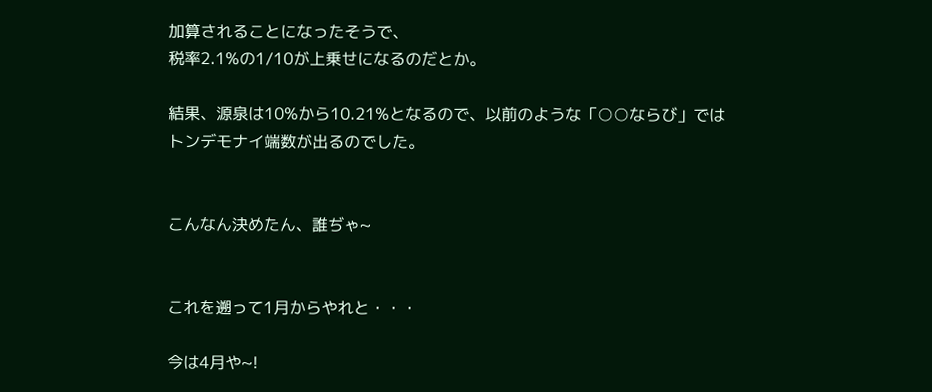加算されることになったそうで、
税率2.1%の1/10が上乗せになるのだとか。

結果、源泉は10%から10.21%となるので、以前のような「○○ならび」では
トンデモナイ端数が出るのでした。


こんなん決めたん、誰ぢゃ~


これを遡って1月からやれと・・・

今は4月や~!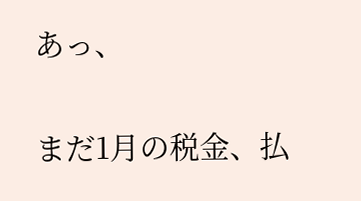あっ、

まだ1月の税金、払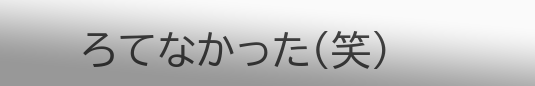ろてなかった(笑)